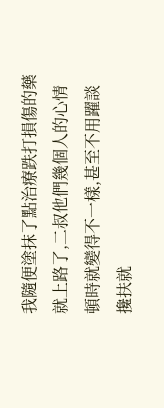我隨便塗抹了點治療跌打損傷的藥就上路了,二叔他們幾個人的心情頓時就變得不一樣,甚至不用躍談攙扶就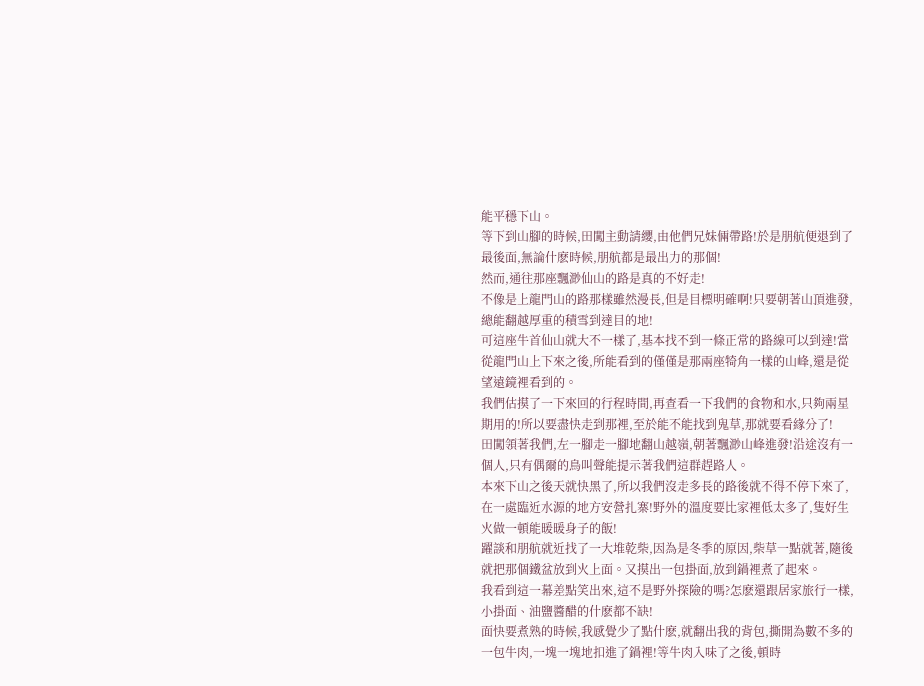能平穩下山。
等下到山腳的時候,田闖主動請纓,由他們兄妹倆帶路!於是朋航便退到了最後面,無論什麽時候,朋航都是最出力的那個!
然而,通往那座飄渺仙山的路是真的不好走!
不像是上龍門山的路那樣雖然漫長,但是目標明確啊!只要朝著山頂進發,總能翻越厚重的積雪到達目的地!
可這座牛首仙山就大不一樣了,基本找不到一條正常的路線可以到達!當從龍門山上下來之後,所能看到的僅僅是那兩座犄角一樣的山峰,還是從望遠鏡裡看到的。
我們估摸了一下來回的行程時間,再查看一下我們的食物和水,只夠兩星期用的!所以要盡快走到那裡,至於能不能找到鬼草,那就要看緣分了!
田闖領著我們,左一腳走一腳地翻山越嶺,朝著飄渺山峰進發!沿途沒有一個人,只有偶爾的鳥叫聲能提示著我們這群趕路人。
本來下山之後天就快黑了,所以我們沒走多長的路後就不得不停下來了,在一處臨近水源的地方安營扎寨!野外的溫度要比家裡低太多了,隻好生火做一頓能暖暖身子的飯!
躍談和朋航就近找了一大堆乾柴,因為是冬季的原因,柴草一點就著,隨後就把那個鐵盆放到火上面。又摸出一包掛面,放到鍋裡煮了起來。
我看到這一幕差點笑出來,這不是野外探險的嗎?怎麽還跟居家旅行一樣,小掛面、油鹽醬醋的什麽都不缺!
面快要煮熟的時候,我感覺少了點什麽,就翻出我的背包,撕開為數不多的一包牛肉,一塊一塊地扣進了鍋裡!等牛肉入味了之後,頓時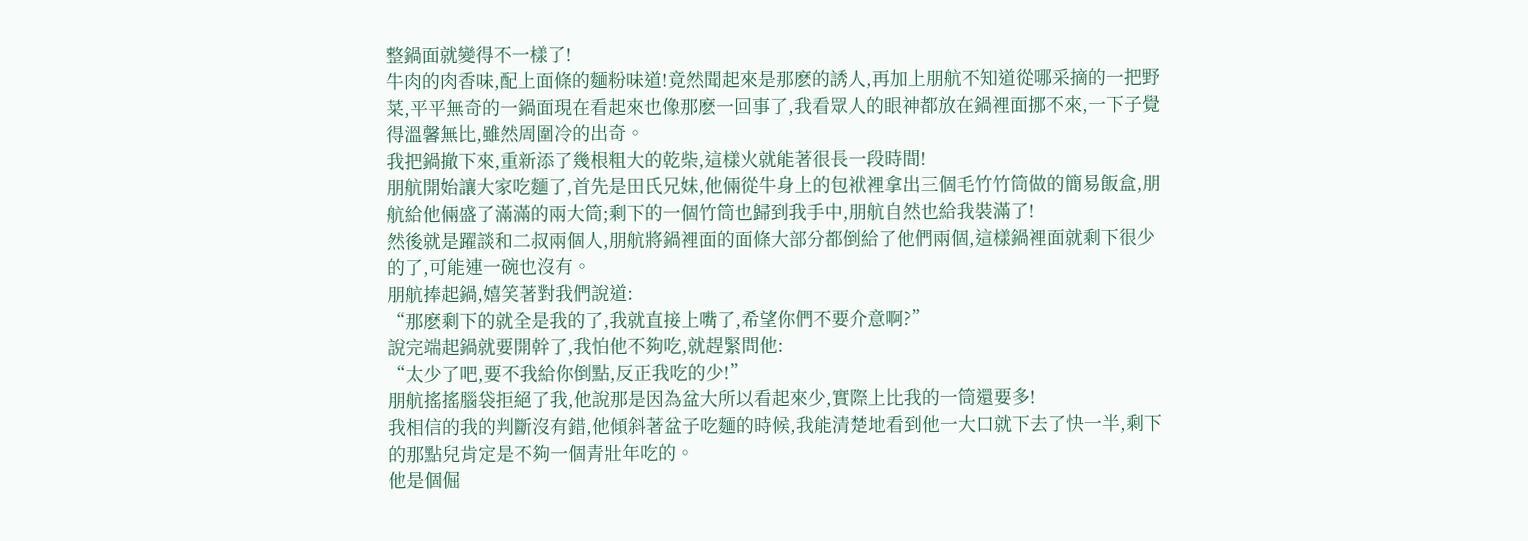整鍋面就變得不一樣了!
牛肉的肉香味,配上面條的麵粉味道!竟然聞起來是那麽的誘人,再加上朋航不知道從哪采摘的一把野菜,平平無奇的一鍋面現在看起來也像那麽一回事了,我看眾人的眼神都放在鍋裡面挪不來,一下子覺得溫馨無比,雖然周圍冷的出奇。
我把鍋撤下來,重新添了幾根粗大的乾柴,這樣火就能著很長一段時間!
朋航開始讓大家吃麵了,首先是田氏兄妹,他倆從牛身上的包袱裡拿出三個毛竹竹筒做的簡易飯盒,朋航給他倆盛了滿滿的兩大筒;剩下的一個竹筒也歸到我手中,朋航自然也給我裝滿了!
然後就是躍談和二叔兩個人,朋航將鍋裡面的面條大部分都倒給了他們兩個,這樣鍋裡面就剩下很少的了,可能連一碗也沒有。
朋航捧起鍋,嬉笑著對我們說道:
“那麽剩下的就全是我的了,我就直接上嘴了,希望你們不要介意啊?”
說完端起鍋就要開幹了,我怕他不夠吃,就趕緊問他:
“太少了吧,要不我給你倒點,反正我吃的少!”
朋航搖搖腦袋拒絕了我,他說那是因為盆大所以看起來少,實際上比我的一筒還要多!
我相信的我的判斷沒有錯,他傾斜著盆子吃麵的時候,我能清楚地看到他一大口就下去了快一半,剩下的那點兒肯定是不夠一個青壯年吃的。
他是個倔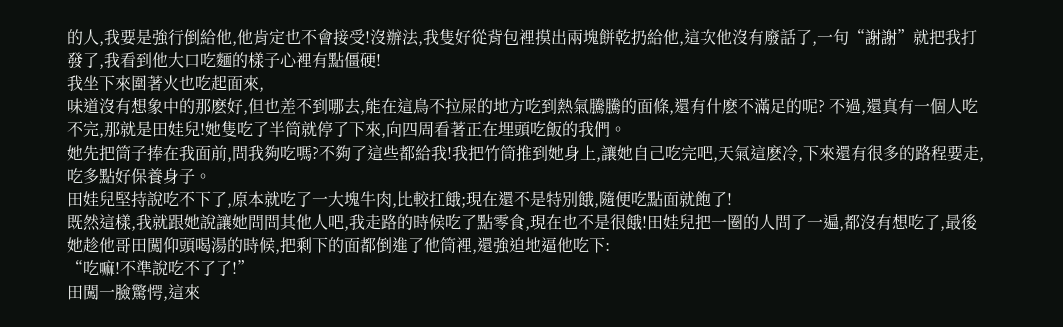的人,我要是強行倒給他,他肯定也不會接受!沒辦法,我隻好從背包裡摸出兩塊餅乾扔給他,這次他沒有廢話了,一句“謝謝”就把我打發了,我看到他大口吃麵的樣子心裡有點僵硬!
我坐下來圍著火也吃起面來,
味道沒有想象中的那麽好,但也差不到哪去,能在這鳥不拉屎的地方吃到熱氣騰騰的面條,還有什麽不滿足的呢? 不過,還真有一個人吃不完,那就是田娃兒!她隻吃了半筒就停了下來,向四周看著正在埋頭吃飯的我們。
她先把筒子捧在我面前,問我夠吃嗎?不夠了這些都給我!我把竹筒推到她身上,讓她自己吃完吧,天氣這麽冷,下來還有很多的路程要走,吃多點好保養身子。
田娃兒堅持說吃不下了,原本就吃了一大塊牛肉,比較扛餓;現在還不是特別餓,隨便吃點面就飽了!
既然這樣,我就跟她說讓她問問其他人吧,我走路的時候吃了點零食,現在也不是很餓!田娃兒把一圈的人問了一遍,都沒有想吃了,最後她趁他哥田闖仰頭喝湯的時候,把剩下的面都倒進了他筒裡,還強迫地逼他吃下:
“吃嘛!不準說吃不了了!”
田闖一臉驚愕,這來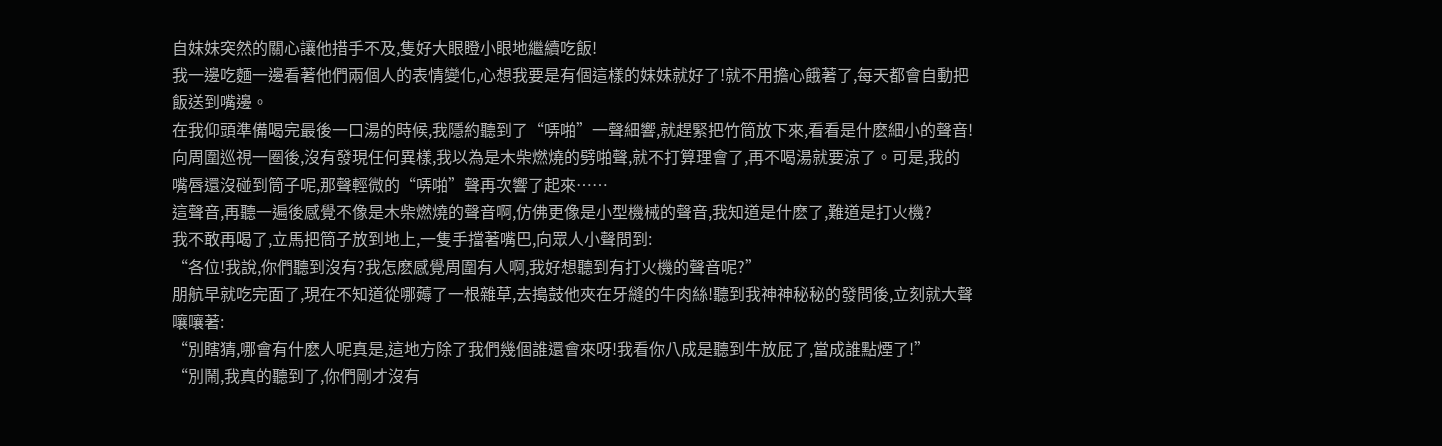自妹妹突然的關心讓他措手不及,隻好大眼瞪小眼地繼續吃飯!
我一邊吃麵一邊看著他們兩個人的表情變化,心想我要是有個這樣的妹妹就好了!就不用擔心餓著了,每天都會自動把飯送到嘴邊。
在我仰頭準備喝完最後一口湯的時候,我隱約聽到了“哢啪”一聲細響,就趕緊把竹筒放下來,看看是什麽細小的聲音!
向周圍巡視一圈後,沒有發現任何異樣,我以為是木柴燃燒的劈啪聲,就不打算理會了,再不喝湯就要涼了。可是,我的嘴唇還沒碰到筒子呢,那聲輕微的“哢啪”聲再次響了起來……
這聲音,再聽一遍後感覺不像是木柴燃燒的聲音啊,仿佛更像是小型機械的聲音,我知道是什麽了,難道是打火機?
我不敢再喝了,立馬把筒子放到地上,一隻手擋著嘴巴,向眾人小聲問到:
“各位!我說,你們聽到沒有?我怎麽感覺周圍有人啊,我好想聽到有打火機的聲音呢?”
朋航早就吃完面了,現在不知道從哪薅了一根雜草,去搗鼓他夾在牙縫的牛肉絲!聽到我神神秘秘的發問後,立刻就大聲嚷嚷著:
“別瞎猜,哪會有什麽人呢真是,這地方除了我們幾個誰還會來呀!我看你八成是聽到牛放屁了,當成誰點煙了!”
“別鬧,我真的聽到了,你們剛才沒有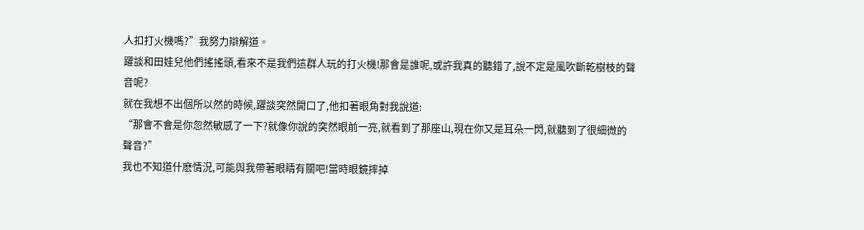人扣打火機嗎?”我努力辯解道。
躍談和田娃兒他們搖搖頭,看來不是我們這群人玩的打火機!那會是誰呢,或許我真的聽錯了,說不定是風吹斷乾樹枝的聲音呢?
就在我想不出個所以然的時候,躍談突然開口了,他扣著眼角對我說道:
“那會不會是你忽然敏感了一下?就像你說的突然眼前一亮,就看到了那座山,現在你又是耳朵一閃,就聽到了很細微的聲音?”
我也不知道什麽情況,可能與我帶著眼睛有關吧!當時眼鏡摔掉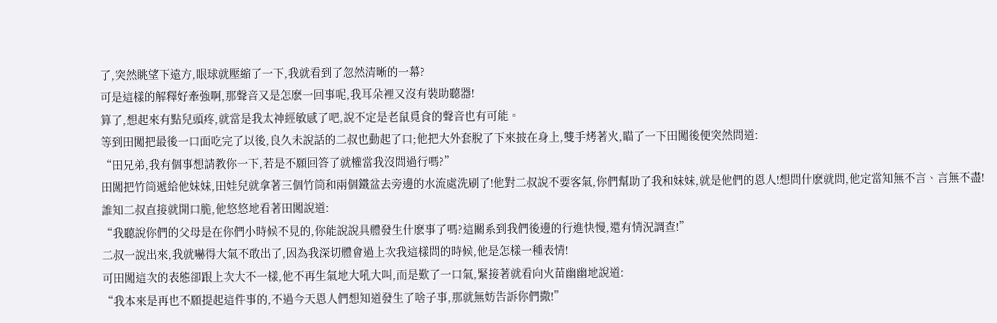了,突然眺望下遠方,眼球就壓縮了一下,我就看到了忽然清晰的一幕?
可是這樣的解釋好牽強啊,那聲音又是怎麽一回事呢,我耳朵裡又沒有裝助聽器!
算了,想起來有點兒頭疼,就當是我太神經敏感了吧,說不定是老鼠覓食的聲音也有可能。
等到田闖把最後一口面吃完了以後,良久未說話的二叔也動起了口;他把大外套脫了下來披在身上,雙手烤著火,瞄了一下田闖後便突然問道:
“田兄弟,我有個事想請教你一下,若是不願回答了就權當我沒問過行嗎?”
田闖把竹筒遞給他妹妹,田娃兒就拿著三個竹筒和兩個鐵盆去旁邊的水流處洗刷了!他對二叔說不要客氣,你們幫助了我和妹妹,就是他們的恩人!想問什麽就問,他定當知無不言、言無不盡!
誰知二叔直接就開口脆,他悠悠地看著田闖說道:
“我聽說你們的父母是在你們小時候不見的,你能說說具體發生什麽事了嗎?這關系到我們後邊的行進快慢,還有情況調查!”
二叔一說出來,我就嚇得大氣不敢出了,因為我深切體會過上次我這樣問的時候,他是怎樣一種表情!
可田闖這次的表態卻跟上次大不一樣,他不再生氣地大吼大叫,而是歎了一口氣,緊接著就看向火苗幽幽地說道:
“我本來是再也不願提起這件事的,不過今天恩人們想知道發生了啥子事,那就無妨告訴你們撒!”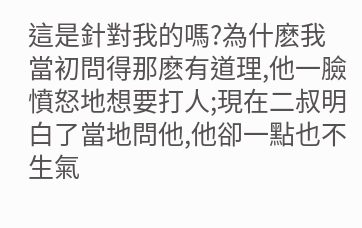這是針對我的嗎?為什麽我當初問得那麽有道理,他一臉憤怒地想要打人;現在二叔明白了當地問他,他卻一點也不生氣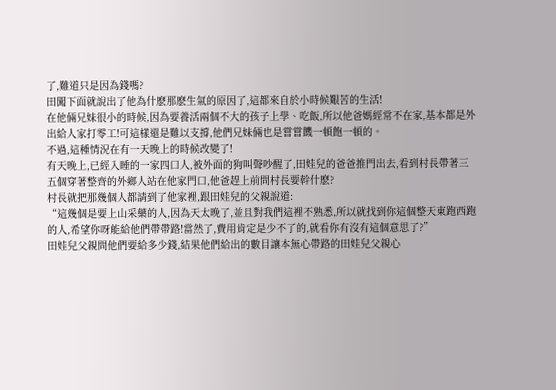了,難道只是因為錢嗎?
田闖下面就說出了他為什麽那麽生氣的原因了,這都來自於小時候艱苦的生活!
在他倆兄妹很小的時候,因為要養活兩個不大的孩子上學、吃飯,所以他爸媽經常不在家,基本都是外出給人家打零工!可這樣還是難以支撐,他們兄妹倆也是嘗嘗饑一頓飽一頓的。
不過,這種情況在有一天晚上的時候改變了!
有天晚上,已經入睡的一家四口人,被外面的狗叫聲吵醒了,田娃兒的爸爸推門出去,看到村長帶著三五個穿著整齊的外鄉人站在他家門口,他爸趕上前問村長要幹什麽?
村長就把那幾個人都請到了他家裡,跟田娃兒的父親說道:
“這幾個是要上山采藥的人,因為天太晚了,並且對我們這裡不熟悉,所以就找到你這個整天東跑西跑的人,希望你呀能給他們帶帶路!當然了,費用肯定是少不了的,就看你有沒有這個意思了?”
田娃兒父親問他們要給多少錢,結果他們給出的數目讓本無心帶路的田娃兒父親心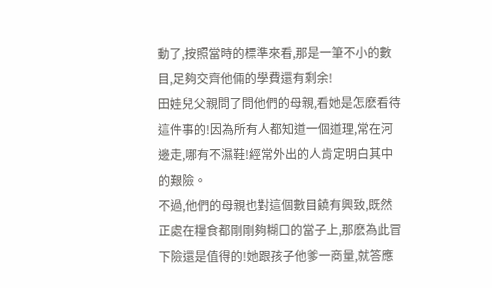動了,按照當時的標準來看,那是一筆不小的數目,足夠交齊他倆的學費還有剩余!
田娃兒父親問了問他們的母親,看她是怎麽看待這件事的!因為所有人都知道一個道理,常在河邊走,哪有不濕鞋!經常外出的人肯定明白其中的艱險。
不過,他們的母親也對這個數目饒有興致,既然正處在糧食都剛剛夠糊口的當子上,那麽為此冒下險還是值得的!她跟孩子他爹一商量,就答應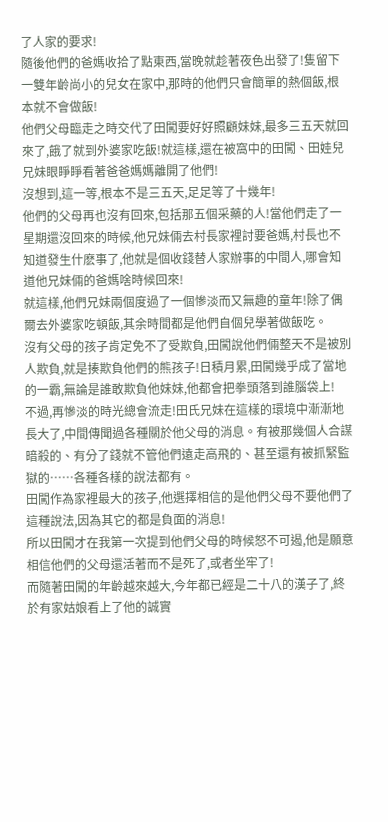了人家的要求!
隨後他們的爸媽收拾了點東西,當晚就趁著夜色出發了!隻留下一雙年齡尚小的兒女在家中,那時的他們只會簡單的熱個飯,根本就不會做飯!
他們父母臨走之時交代了田闖要好好照顧妹妹,最多三五天就回來了,餓了就到外婆家吃飯!就這樣,還在被窩中的田闖、田娃兒兄妹眼睜睜看著爸爸媽媽離開了他們!
沒想到,這一等,根本不是三五天,足足等了十幾年!
他們的父母再也沒有回來,包括那五個采藥的人!當他們走了一星期還沒回來的時候,他兄妹倆去村長家裡討要爸媽,村長也不知道發生什麽事了,他就是個收錢替人家辦事的中間人,哪會知道他兄妹倆的爸媽啥時候回來!
就這樣,他們兄妹兩個度過了一個慘淡而又無趣的童年!除了偶爾去外婆家吃頓飯,其余時間都是他們自個兒學著做飯吃。
沒有父母的孩子肯定免不了受欺負,田闖說他們倆整天不是被別人欺負,就是揍欺負他們的熊孩子!日積月累,田闖幾乎成了當地的一霸,無論是誰敢欺負他妹妹,他都會把拳頭落到誰腦袋上!
不過,再慘淡的時光總會流走!田氏兄妹在這樣的環境中漸漸地長大了,中間傳聞過各種關於他父母的消息。有被那幾個人合謀暗殺的、有分了錢就不管他們遠走高飛的、甚至還有被抓緊監獄的……各種各樣的說法都有。
田闖作為家裡最大的孩子,他選擇相信的是他們父母不要他們了這種說法,因為其它的都是負面的消息!
所以田闖才在我第一次提到他們父母的時候怒不可遏,他是願意相信他們的父母還活著而不是死了,或者坐牢了!
而隨著田闖的年齡越來越大,今年都已經是二十八的漢子了,終於有家姑娘看上了他的誠實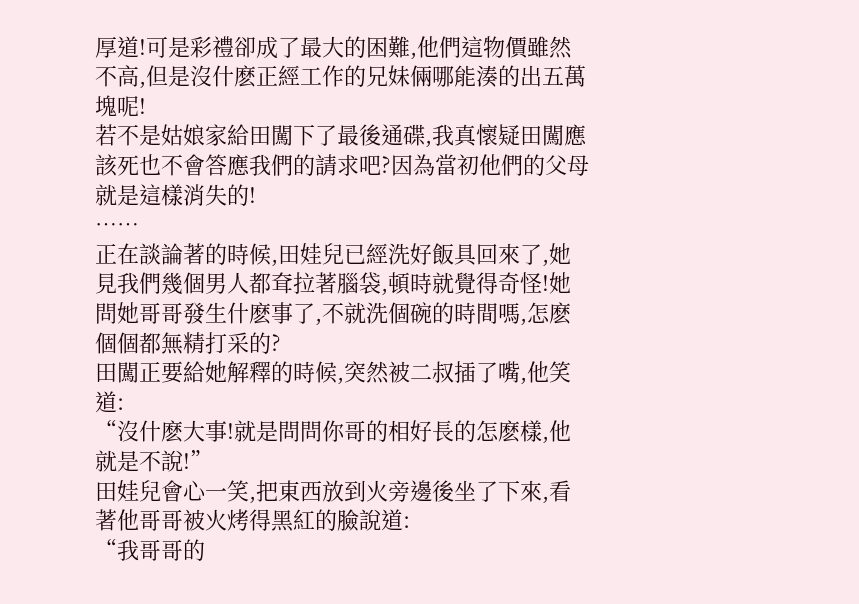厚道!可是彩禮卻成了最大的困難,他們這物價雖然不高,但是沒什麽正經工作的兄妹倆哪能湊的出五萬塊呢!
若不是姑娘家給田闖下了最後通碟,我真懷疑田闖應該死也不會答應我們的請求吧?因為當初他們的父母就是這樣消失的!
……
正在談論著的時候,田娃兒已經洗好飯具回來了,她見我們幾個男人都耷拉著腦袋,頓時就覺得奇怪!她問她哥哥發生什麽事了,不就洗個碗的時間嗎,怎麽個個都無精打采的?
田闖正要給她解釋的時候,突然被二叔插了嘴,他笑道:
“沒什麽大事!就是問問你哥的相好長的怎麽樣,他就是不說!”
田娃兒會心一笑,把東西放到火旁邊後坐了下來,看著他哥哥被火烤得黑紅的臉說道:
“我哥哥的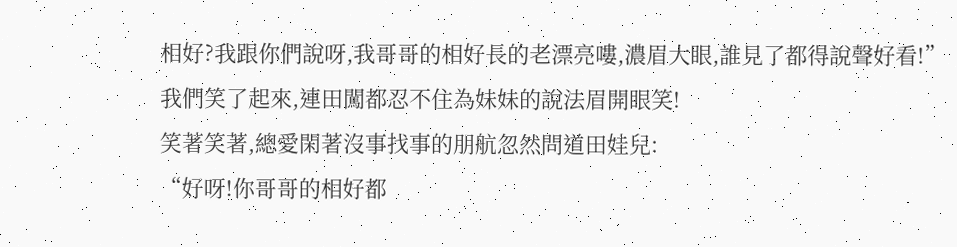相好?我跟你們說呀,我哥哥的相好長的老漂亮嘍,濃眉大眼,誰見了都得說聲好看!”
我們笑了起來,連田闖都忍不住為妹妹的說法眉開眼笑!
笑著笑著,總愛閑著沒事找事的朋航忽然問道田娃兒:
“好呀!你哥哥的相好都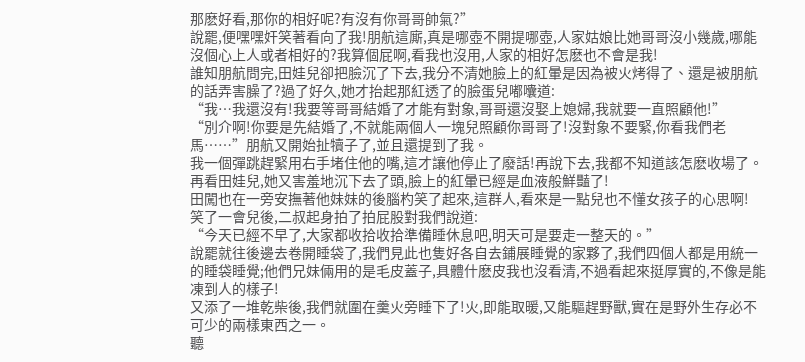那麽好看,那你的相好呢?有沒有你哥哥帥氣?”
說罷,便嘿嘿奸笑著看向了我!朋航這廝,真是哪壺不開提哪壺,人家姑娘比她哥哥沒小幾歲,哪能沒個心上人或者相好的?我算個屁啊,看我也沒用,人家的相好怎麽也不會是我!
誰知朋航問完,田娃兒卻把臉沉了下去,我分不清她臉上的紅暈是因為被火烤得了、還是被朋航的話弄害臊了?過了好久,她才抬起那紅透了的臉蛋兒嘟囔道:
“我…我還沒有!我要等哥哥結婚了才能有對象,哥哥還沒娶上媳婦,我就要一直照顧他!”
“別介啊!你要是先結婚了,不就能兩個人一塊兒照顧你哥哥了!沒對象不要緊,你看我們老馬……”朋航又開始扯犢子了,並且還提到了我。
我一個彈跳趕緊用右手堵住他的嘴,這才讓他停止了廢話!再說下去,我都不知道該怎麽收場了。再看田娃兒,她又害羞地沉下去了頭,臉上的紅暈已經是血液般鮮豔了!
田闖也在一旁安撫著他妹妹的後腦杓笑了起來,這群人,看來是一點兒也不懂女孩子的心思啊!
笑了一會兒後,二叔起身拍了拍屁股對我們說道:
“今天已經不早了,大家都收拾收拾準備睡休息吧,明天可是要走一整天的。”
說罷就往後邊去卷開睡袋了,我們見此也隻好各自去鋪展睡覺的家夥了,我們四個人都是用統一的睡袋睡覺;他們兄妹倆用的是毛皮蓋子,具體什麽皮我也沒看清,不過看起來挺厚實的,不像是能凍到人的樣子!
又添了一堆乾柴後,我們就圍在羹火旁睡下了!火,即能取暖,又能驅趕野獸,實在是野外生存必不可少的兩樣東西之一。
聽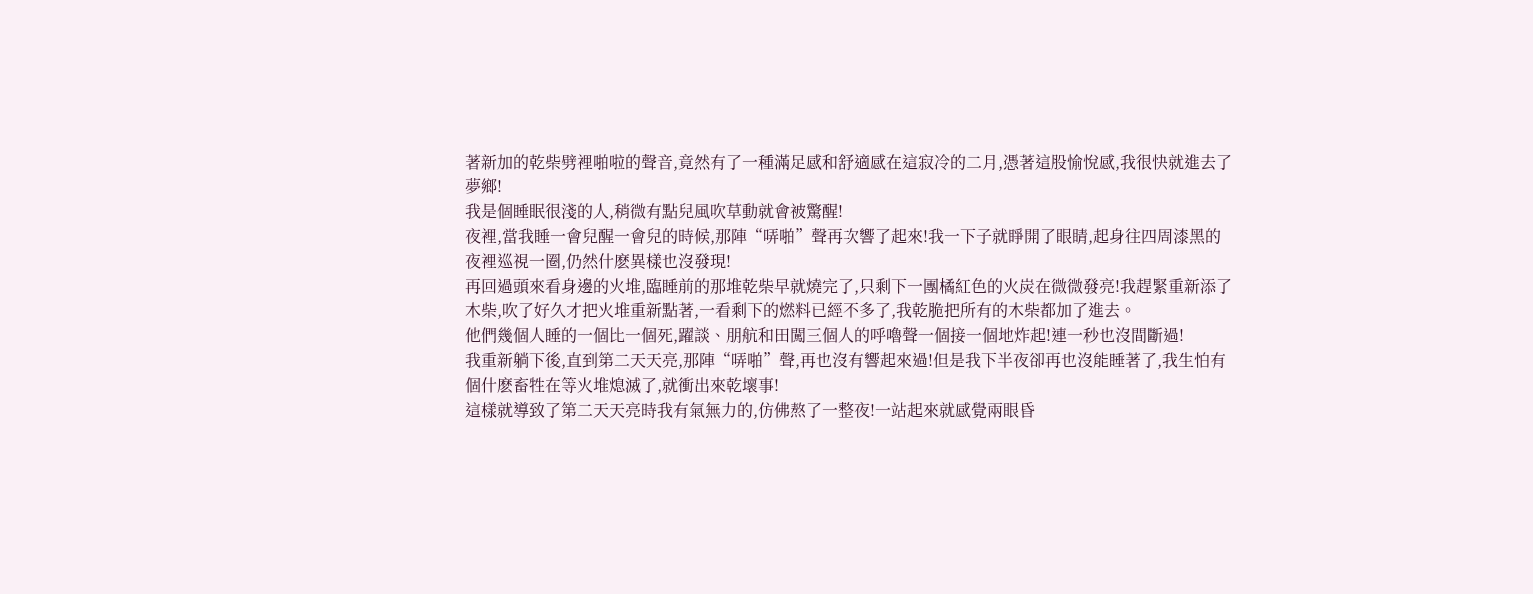著新加的乾柴劈裡啪啦的聲音,竟然有了一種滿足感和舒適感在這寂冷的二月,憑著這股愉悅感,我很快就進去了夢鄉!
我是個睡眠很淺的人,稍微有點兒風吹草動就會被驚醒!
夜裡,當我睡一會兒醒一會兒的時候,那陣“哢啪”聲再次響了起來!我一下子就睜開了眼睛,起身往四周漆黑的夜裡巡視一圈,仍然什麽異樣也沒發現!
再回過頭來看身邊的火堆,臨睡前的那堆乾柴早就燒完了,只剩下一團橘紅色的火炭在微微發亮!我趕緊重新添了木柴,吹了好久才把火堆重新點著,一看剩下的燃料已經不多了,我乾脆把所有的木柴都加了進去。
他們幾個人睡的一個比一個死,躍談、朋航和田闖三個人的呼嚕聲一個接一個地炸起!連一秒也沒間斷過!
我重新躺下後,直到第二天天亮,那陣“哢啪”聲,再也沒有響起來過!但是我下半夜卻再也沒能睡著了,我生怕有個什麽畜牲在等火堆熄滅了,就衝出來乾壞事!
這樣就導致了第二天天亮時我有氣無力的,仿佛熬了一整夜!一站起來就感覺兩眼昏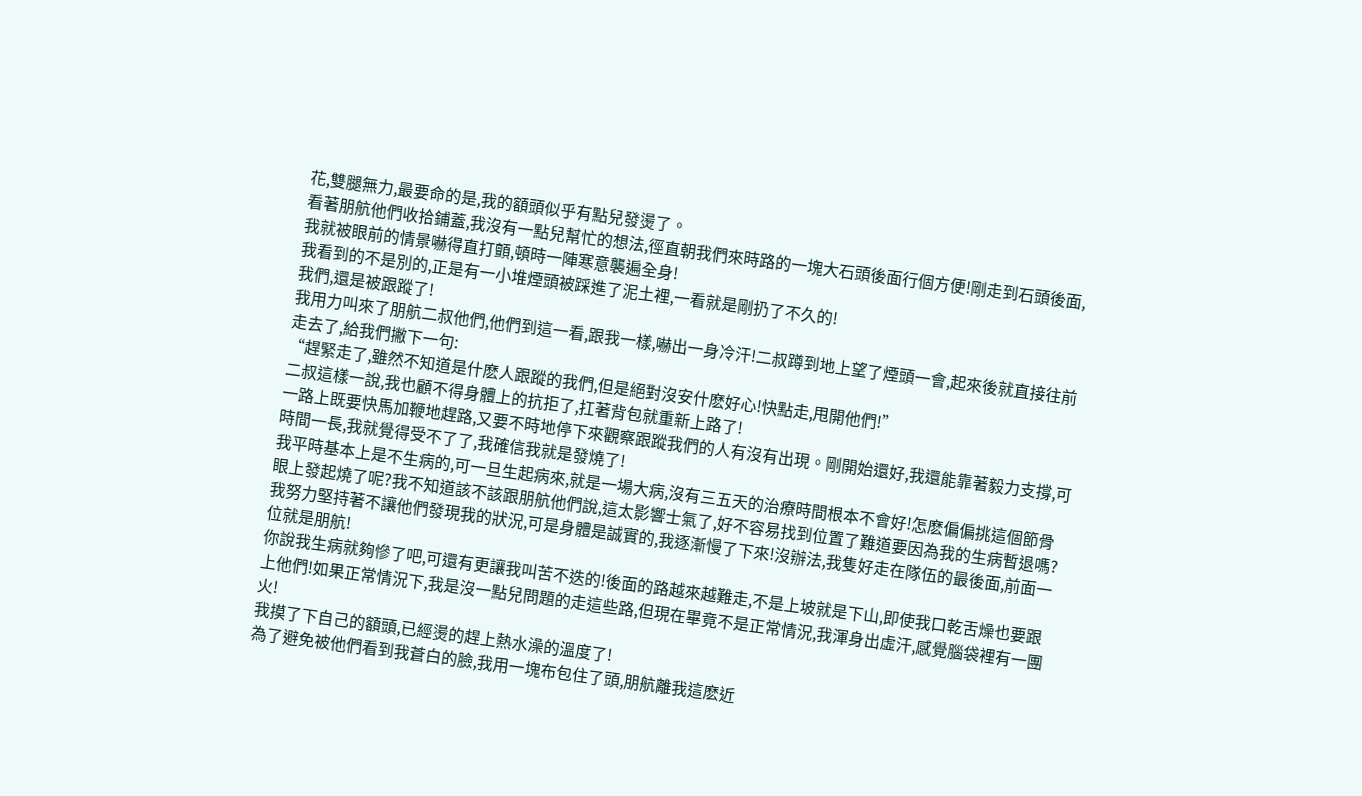花,雙腿無力,最要命的是,我的額頭似乎有點兒發燙了。
看著朋航他們收拾鋪蓋,我沒有一點兒幫忙的想法,徑直朝我們來時路的一塊大石頭後面行個方便!剛走到石頭後面,我就被眼前的情景嚇得直打顫,頓時一陣寒意襲遍全身!
我看到的不是別的,正是有一小堆煙頭被踩進了泥土裡,一看就是剛扔了不久的!
我們,還是被跟蹤了!
我用力叫來了朋航二叔他們,他們到這一看,跟我一樣,嚇出一身冷汗!二叔蹲到地上望了煙頭一會,起來後就直接往前走去了,給我們撇下一句:
“趕緊走了,雖然不知道是什麽人跟蹤的我們,但是絕對沒安什麽好心!快點走,甩開他們!”
二叔這樣一說,我也顧不得身體上的抗拒了,扛著背包就重新上路了!
一路上既要快馬加鞭地趕路,又要不時地停下來觀察跟蹤我們的人有沒有出現。剛開始還好,我還能靠著毅力支撐,可時間一長,我就覺得受不了了,我確信我就是發燒了!
我平時基本上是不生病的,可一旦生起病來,就是一場大病,沒有三五天的治療時間根本不會好!怎麽偏偏挑這個節骨眼上發起燒了呢?我不知道該不該跟朋航他們說,這太影響士氣了,好不容易找到位置了難道要因為我的生病暫退嗎?
我努力堅持著不讓他們發現我的狀況,可是身體是誠實的,我逐漸慢了下來!沒辦法,我隻好走在隊伍的最後面,前面一位就是朋航!
你說我生病就夠慘了吧,可還有更讓我叫苦不迭的!後面的路越來越難走,不是上坡就是下山,即使我口乾舌燥也要跟上他們!如果正常情況下,我是沒一點兒問題的走這些路,但現在畢竟不是正常情況,我渾身出虛汗,感覺腦袋裡有一團火!
我摸了下自己的額頭,已經燙的趕上熱水澡的溫度了!
為了避免被他們看到我蒼白的臉,我用一塊布包住了頭,朋航離我這麽近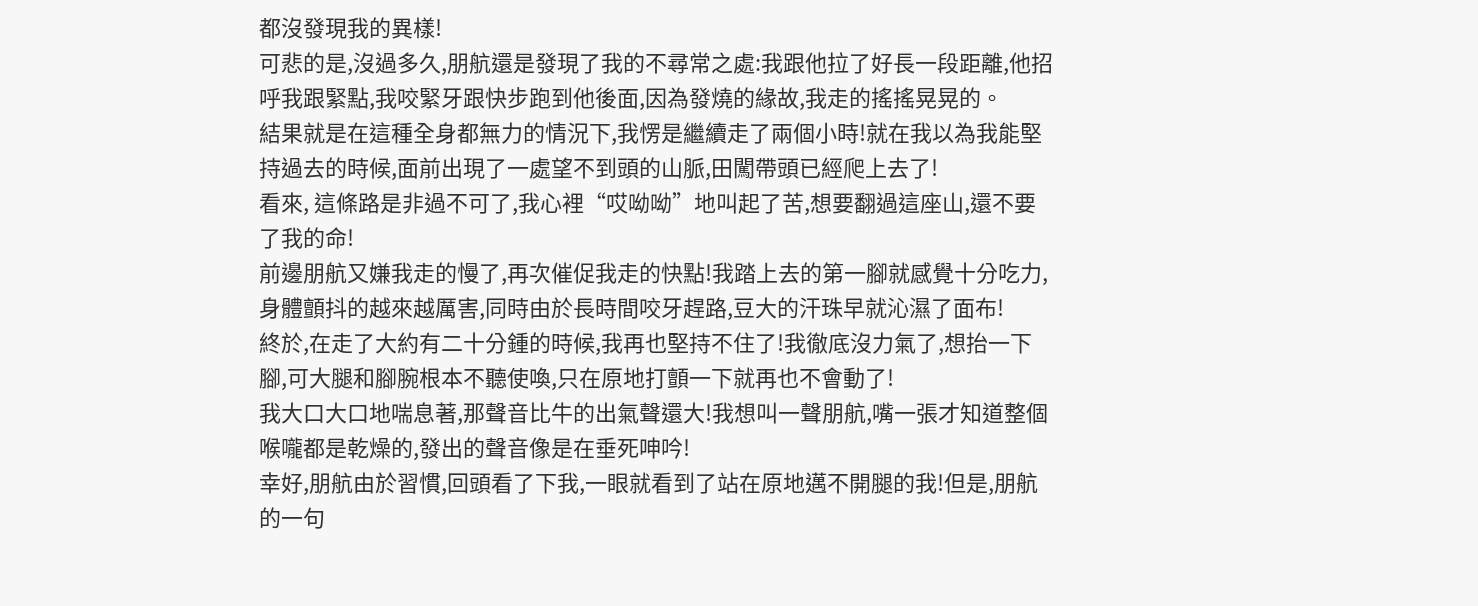都沒發現我的異樣!
可悲的是,沒過多久,朋航還是發現了我的不尋常之處:我跟他拉了好長一段距離,他招呼我跟緊點,我咬緊牙跟快步跑到他後面,因為發燒的緣故,我走的搖搖晃晃的。
結果就是在這種全身都無力的情況下,我愣是繼續走了兩個小時!就在我以為我能堅持過去的時候,面前出現了一處望不到頭的山脈,田闖帶頭已經爬上去了!
看來, 這條路是非過不可了,我心裡“哎呦呦”地叫起了苦,想要翻過這座山,還不要了我的命!
前邊朋航又嫌我走的慢了,再次催促我走的快點!我踏上去的第一腳就感覺十分吃力,身體顫抖的越來越厲害,同時由於長時間咬牙趕路,豆大的汗珠早就沁濕了面布!
終於,在走了大約有二十分鍾的時候,我再也堅持不住了!我徹底沒力氣了,想抬一下腳,可大腿和腳腕根本不聽使喚,只在原地打顫一下就再也不會動了!
我大口大口地喘息著,那聲音比牛的出氣聲還大!我想叫一聲朋航,嘴一張才知道整個喉嚨都是乾燥的,發出的聲音像是在垂死呻吟!
幸好,朋航由於習慣,回頭看了下我,一眼就看到了站在原地邁不開腿的我!但是,朋航的一句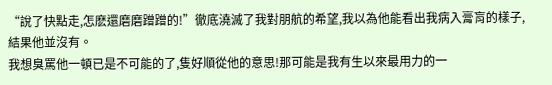“說了快點走,怎麽還磨磨蹭蹭的!”徹底澆滅了我對朋航的希望,我以為他能看出我病入膏肓的樣子,結果他並沒有。
我想臭罵他一頓已是不可能的了,隻好順從他的意思!那可能是我有生以來最用力的一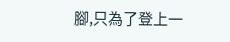腳,只為了登上一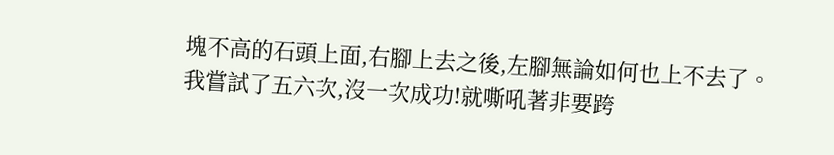塊不高的石頭上面,右腳上去之後,左腳無論如何也上不去了。
我嘗試了五六次,沒一次成功!就嘶吼著非要跨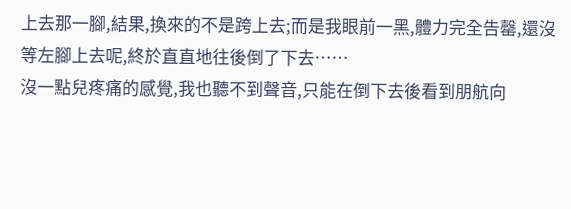上去那一腳,結果,換來的不是跨上去;而是我眼前一黑,體力完全告罄,還沒等左腳上去呢,終於直直地往後倒了下去……
沒一點兒疼痛的感覺,我也聽不到聲音,只能在倒下去後看到朋航向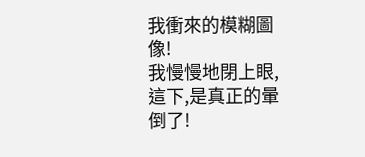我衝來的模糊圖像!
我慢慢地閉上眼,這下,是真正的暈倒了!